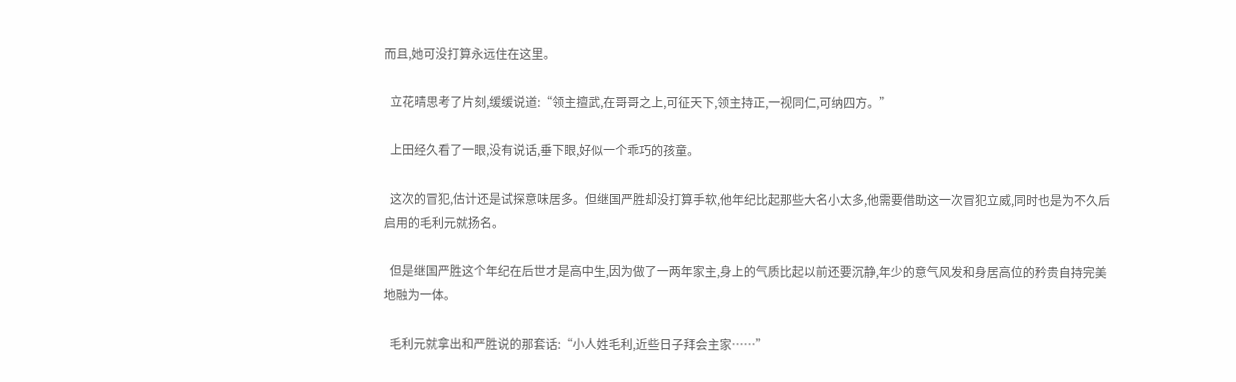而且,她可没打算永远住在这里。

  立花晴思考了片刻,缓缓说道:“领主擅武,在哥哥之上,可征天下,领主持正,一视同仁,可纳四方。”

  上田经久看了一眼,没有说话,垂下眼,好似一个乖巧的孩童。

  这次的冒犯,估计还是试探意味居多。但继国严胜却没打算手软,他年纪比起那些大名小太多,他需要借助这一次冒犯立威,同时也是为不久后启用的毛利元就扬名。

  但是继国严胜这个年纪在后世才是高中生,因为做了一两年家主,身上的气质比起以前还要沉静,年少的意气风发和身居高位的矜贵自持完美地融为一体。

  毛利元就拿出和严胜说的那套话:“小人姓毛利,近些日子拜会主家……”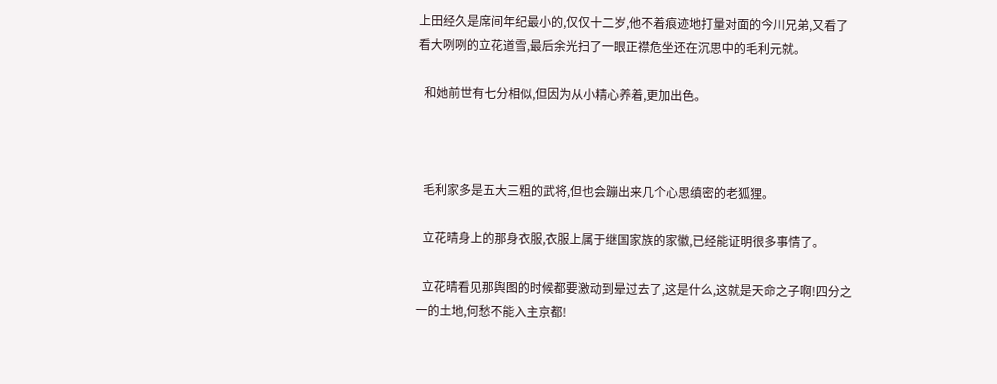上田经久是席间年纪最小的,仅仅十二岁,他不着痕迹地打量对面的今川兄弟,又看了看大咧咧的立花道雪,最后余光扫了一眼正襟危坐还在沉思中的毛利元就。

  和她前世有七分相似,但因为从小精心养着,更加出色。



  毛利家多是五大三粗的武将,但也会蹦出来几个心思缜密的老狐狸。

  立花晴身上的那身衣服,衣服上属于继国家族的家徽,已经能证明很多事情了。

  立花晴看见那舆图的时候都要激动到晕过去了,这是什么,这就是天命之子啊!四分之一的土地,何愁不能入主京都!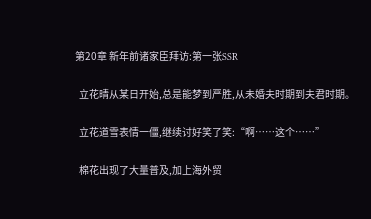第20章 新年前诸家臣拜访:第一张SSR

  立花晴从某日开始,总是能梦到严胜,从未婚夫时期到夫君时期。

  立花道雪表情一僵,继续讨好笑了笑:“啊……这个……”

  棉花出现了大量普及,加上海外贸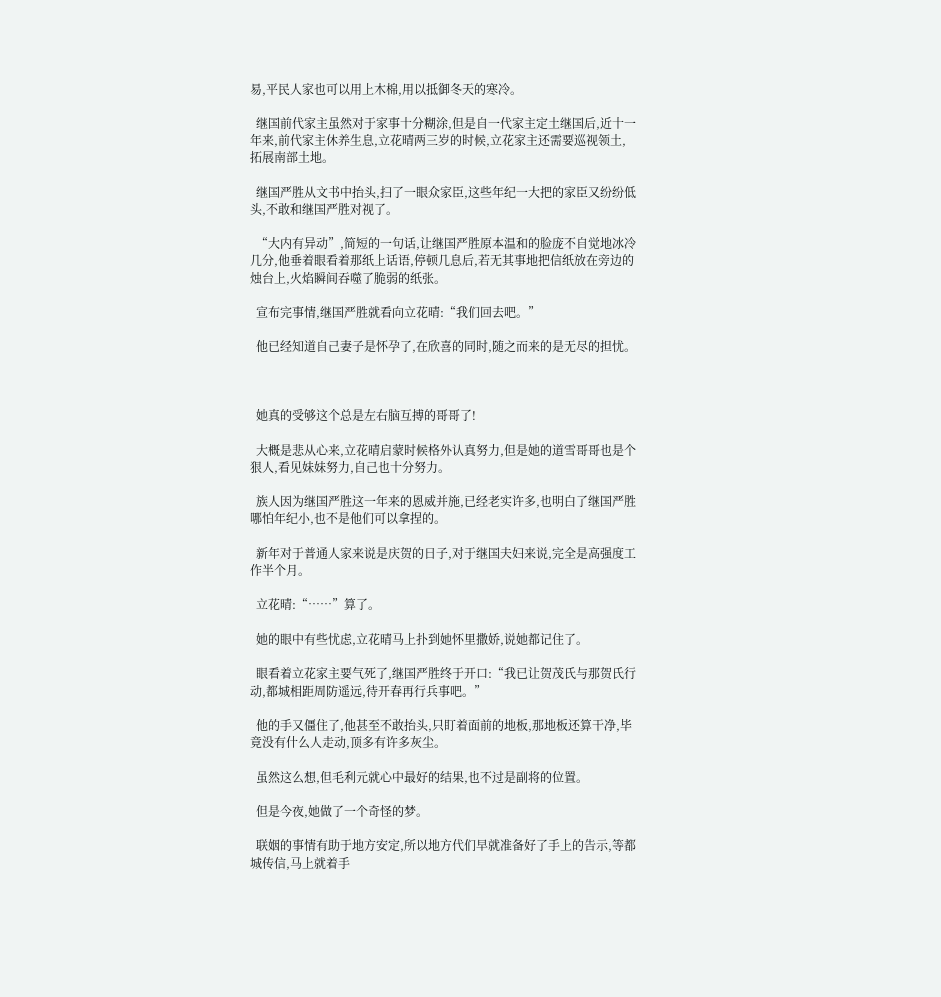易,平民人家也可以用上木棉,用以抵御冬天的寒冷。

  继国前代家主虽然对于家事十分糊涂,但是自一代家主定土继国后,近十一年来,前代家主休养生息,立花晴两三岁的时候,立花家主还需要巡视领土,拓展南部土地。

  继国严胜从文书中抬头,扫了一眼众家臣,这些年纪一大把的家臣又纷纷低头,不敢和继国严胜对视了。

  “大内有异动”,简短的一句话,让继国严胜原本温和的脸庞不自觉地冰冷几分,他垂着眼看着那纸上话语,停顿几息后,若无其事地把信纸放在旁边的烛台上,火焰瞬间吞噬了脆弱的纸张。

  宣布完事情,继国严胜就看向立花晴:“我们回去吧。”

  他已经知道自己妻子是怀孕了,在欣喜的同时,随之而来的是无尽的担忧。



  她真的受够这个总是左右脑互搏的哥哥了!

  大概是悲从心来,立花晴启蒙时候格外认真努力,但是她的道雪哥哥也是个狠人,看见妹妹努力,自己也十分努力。

  族人因为继国严胜这一年来的恩威并施,已经老实许多,也明白了继国严胜哪怕年纪小,也不是他们可以拿捏的。

  新年对于普通人家来说是庆贺的日子,对于继国夫妇来说,完全是高强度工作半个月。

  立花晴:“……”算了。

  她的眼中有些忧虑,立花晴马上扑到她怀里撒娇,说她都记住了。

  眼看着立花家主要气死了,继国严胜终于开口:“我已让贺茂氏与那贺氏行动,都城相距周防遥远,待开春再行兵事吧。”

  他的手又僵住了,他甚至不敢抬头,只盯着面前的地板,那地板还算干净,毕竟没有什么人走动,顶多有许多灰尘。

  虽然这么想,但毛利元就心中最好的结果,也不过是副将的位置。

  但是今夜,她做了一个奇怪的梦。

  联姻的事情有助于地方安定,所以地方代们早就准备好了手上的告示,等都城传信,马上就着手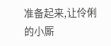准备起来,让伶俐的小厮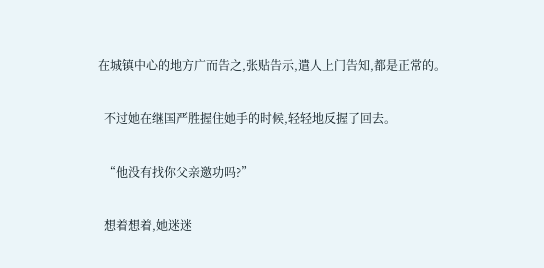在城镇中心的地方广而告之,张贴告示,遣人上门告知,都是正常的。

  不过她在继国严胜握住她手的时候,轻轻地反握了回去。

  “他没有找你父亲邀功吗?”

  想着想着,她迷迷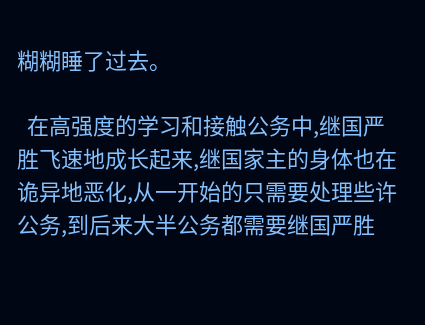糊糊睡了过去。

  在高强度的学习和接触公务中,继国严胜飞速地成长起来,继国家主的身体也在诡异地恶化,从一开始的只需要处理些许公务,到后来大半公务都需要继国严胜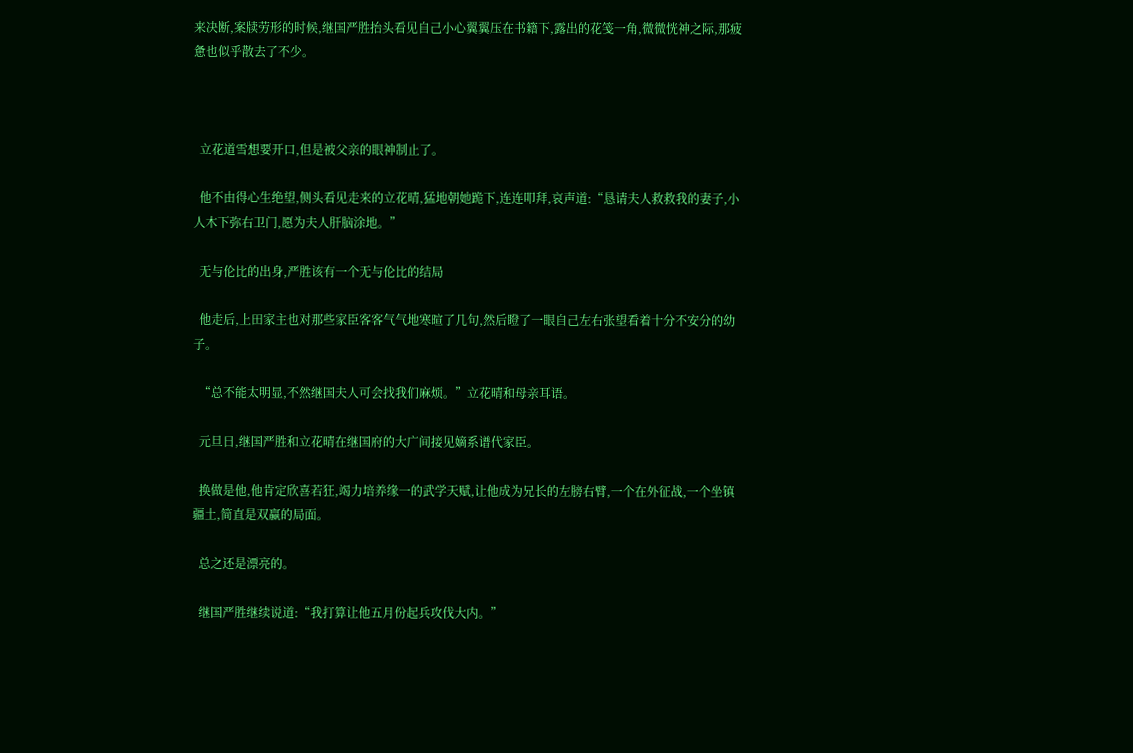来决断,案牍劳形的时候,继国严胜抬头看见自己小心翼翼压在书籍下,露出的花笺一角,微微恍神之际,那疲惫也似乎散去了不少。



  立花道雪想要开口,但是被父亲的眼神制止了。

  他不由得心生绝望,侧头看见走来的立花晴,猛地朝她跪下,连连叩拜,哀声道:“恳请夫人救救我的妻子,小人木下弥右卫门,愿为夫人肝脑涂地。”

  无与伦比的出身,严胜该有一个无与伦比的结局

  他走后,上田家主也对那些家臣客客气气地寒暄了几句,然后瞪了一眼自己左右张望看着十分不安分的幼子。

  “总不能太明显,不然继国夫人可会找我们麻烦。”立花晴和母亲耳语。

  元旦日,继国严胜和立花晴在继国府的大广间接见嫡系谱代家臣。

  换做是他,他肯定欣喜若狂,竭力培养缘一的武学天赋,让他成为兄长的左膀右臂,一个在外征战,一个坐镇疆土,简直是双赢的局面。

  总之还是漂亮的。

  继国严胜继续说道:“我打算让他五月份起兵攻伐大内。”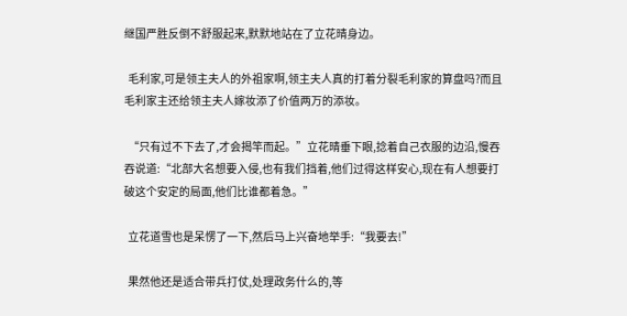继国严胜反倒不舒服起来,默默地站在了立花晴身边。

  毛利家,可是领主夫人的外祖家啊,领主夫人真的打着分裂毛利家的算盘吗?而且毛利家主还给领主夫人嫁妆添了价值两万的添妆。

  “只有过不下去了,才会揭竿而起。”立花晴垂下眼,捻着自己衣服的边沿,慢吞吞说道:“北部大名想要入侵,也有我们挡着,他们过得这样安心,现在有人想要打破这个安定的局面,他们比谁都着急。”

  立花道雪也是呆愣了一下,然后马上兴奋地举手:“我要去!”

  果然他还是适合带兵打仗,处理政务什么的,等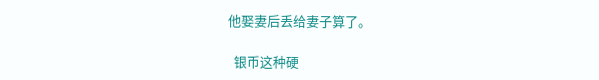他娶妻后丢给妻子算了。

  银币这种硬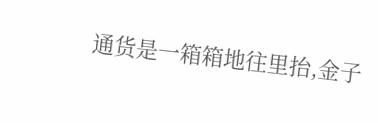通货是一箱箱地往里抬,金子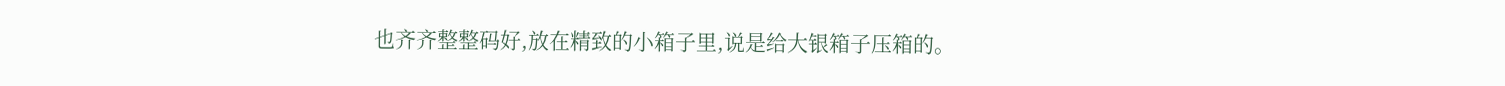也齐齐整整码好,放在精致的小箱子里,说是给大银箱子压箱的。